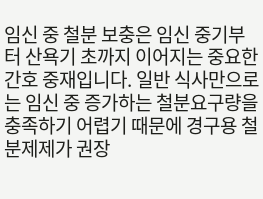임신 중 철분 보충은 임신 중기부터 산욕기 초까지 이어지는 중요한 간호 중재입니다. 일반 식사만으로는 임신 중 증가하는 철분요구량을 충족하기 어렵기 때문에 경구용 철분제제가 권장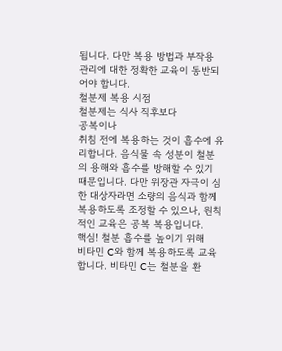됩니다. 다만 복용 방법과 부작용 관리에 대한 정확한 교육이 동반되어야 합니다.
철분제 복용 시점
철분제는 식사 직후보다
공복이나
취침 전에 복용하는 것이 흡수에 유리합니다. 음식물 속 성분이 철분의 용해와 흡수를 방해할 수 있기 때문입니다. 다만 위장관 자극이 심한 대상자라면 소량의 음식과 함께 복용하도록 조정할 수 있으나, 원칙적인 교육은 공복 복용입니다.
핵심! 철분 흡수를 높이기 위해
비타민 C와 함께 복용하도록 교육합니다. 비타민 C는 철분을 환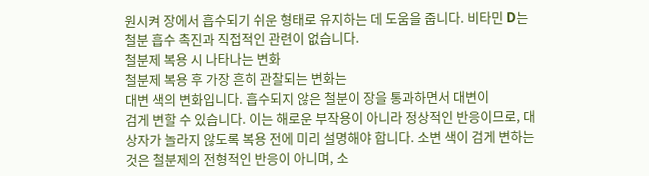원시켜 장에서 흡수되기 쉬운 형태로 유지하는 데 도움을 줍니다. 비타민 D는 철분 흡수 촉진과 직접적인 관련이 없습니다.
철분제 복용 시 나타나는 변화
철분제 복용 후 가장 흔히 관찰되는 변화는
대변 색의 변화입니다. 흡수되지 않은 철분이 장을 통과하면서 대변이
검게 변할 수 있습니다. 이는 해로운 부작용이 아니라 정상적인 반응이므로, 대상자가 놀라지 않도록 복용 전에 미리 설명해야 합니다. 소변 색이 검게 변하는 것은 철분제의 전형적인 반응이 아니며, 소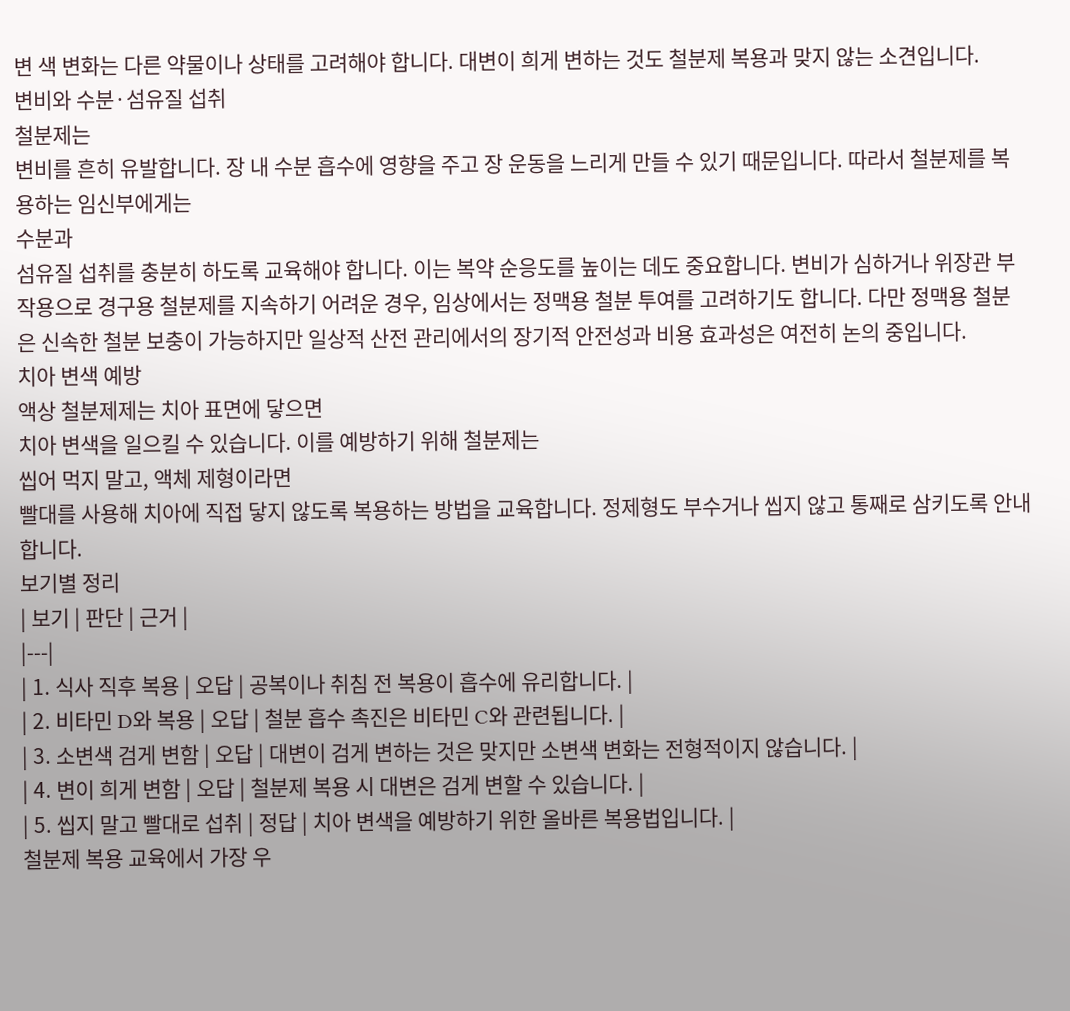변 색 변화는 다른 약물이나 상태를 고려해야 합니다. 대변이 희게 변하는 것도 철분제 복용과 맞지 않는 소견입니다.
변비와 수분·섬유질 섭취
철분제는
변비를 흔히 유발합니다. 장 내 수분 흡수에 영향을 주고 장 운동을 느리게 만들 수 있기 때문입니다. 따라서 철분제를 복용하는 임신부에게는
수분과
섬유질 섭취를 충분히 하도록 교육해야 합니다. 이는 복약 순응도를 높이는 데도 중요합니다. 변비가 심하거나 위장관 부작용으로 경구용 철분제를 지속하기 어려운 경우, 임상에서는 정맥용 철분 투여를 고려하기도 합니다. 다만 정맥용 철분은 신속한 철분 보충이 가능하지만 일상적 산전 관리에서의 장기적 안전성과 비용 효과성은 여전히 논의 중입니다.
치아 변색 예방
액상 철분제제는 치아 표면에 닿으면
치아 변색을 일으킬 수 있습니다. 이를 예방하기 위해 철분제는
씹어 먹지 말고, 액체 제형이라면
빨대를 사용해 치아에 직접 닿지 않도록 복용하는 방법을 교육합니다. 정제형도 부수거나 씹지 않고 통째로 삼키도록 안내합니다.
보기별 정리
| 보기 | 판단 | 근거 |
|---|
| 1. 식사 직후 복용 | 오답 | 공복이나 취침 전 복용이 흡수에 유리합니다. |
| 2. 비타민 D와 복용 | 오답 | 철분 흡수 촉진은 비타민 C와 관련됩니다. |
| 3. 소변색 검게 변함 | 오답 | 대변이 검게 변하는 것은 맞지만 소변색 변화는 전형적이지 않습니다. |
| 4. 변이 희게 변함 | 오답 | 철분제 복용 시 대변은 검게 변할 수 있습니다. |
| 5. 씹지 말고 빨대로 섭취 | 정답 | 치아 변색을 예방하기 위한 올바른 복용법입니다. |
철분제 복용 교육에서 가장 우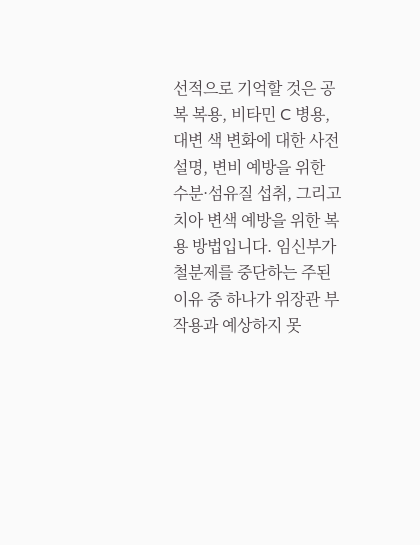선적으로 기억할 것은 공복 복용, 비타민 C 병용, 대변 색 변화에 대한 사전 설명, 변비 예방을 위한 수분·섬유질 섭취, 그리고 치아 변색 예방을 위한 복용 방법입니다. 임신부가 철분제를 중단하는 주된 이유 중 하나가 위장관 부작용과 예상하지 못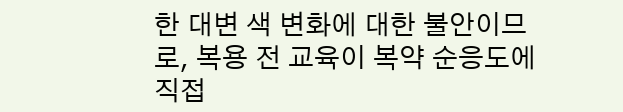한 대변 색 변화에 대한 불안이므로, 복용 전 교육이 복약 순응도에 직접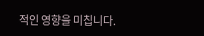적인 영향을 미칩니다.